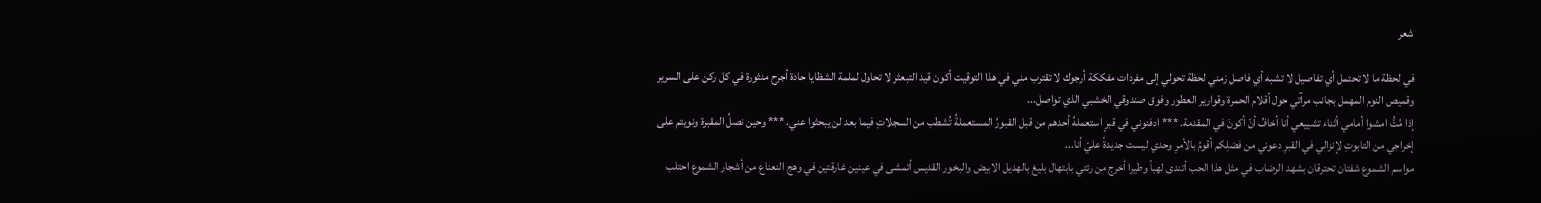شعر

في لحظة ما لا تحتمل أي تفاصيل لا تشبه أي فاصل زمني لحظة تحولي إلى مفردات مفككة أرجوك لا تقترب مني في هذا التوقيت أكون قيد التبعثر لا تحاول لملمة الشظايا حادة أجرح منثورة في كل ركن على السرير وقميص النوم المهمل بجانب مرآتي حول أقلام الحمرة وقوارير العطور وفوق صندوقي الخشبي الذي تواصل...
إذا مُتُّ امشوا أمامي أثناء تشييعي أنا أخافُ أنّ أكونَ في المقدمة. *** ادفنوني في قبرٍ استعملهُ أحدهم من قبل القبورُ المستعملةُ تُشطب من السجلاتِ فيما بعد لن يبحثوا عني. *** وحين نصلُ المقبرة ونويتم على إخراجي من التابوتِ لإنزالي في القبرِ دعوني من فضلِكم أقومُ بالأمرِ وحدي ليست جديدةً عليّ أنا...
مواسم الشموع شفتان تحترقان بشهد الرضاب في مثل هذا الحب أتندى لهباً وطيرا أخرج من رئتي بابتهال بليغ بالهديل الابيض والبخور القديس أتمشى في عينين غارقتين في وهج النعناع من أشجار الشموع احتلب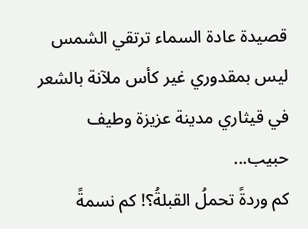قصيدة عادة السماء ترتقي الشمس ليس بمقدوري غير كأس ملآنة بالشعر في قيثاري مدينة عزيزة وطيف حبيب...
كم وردةً تحملُ القبلةُ؟! كم نسمةً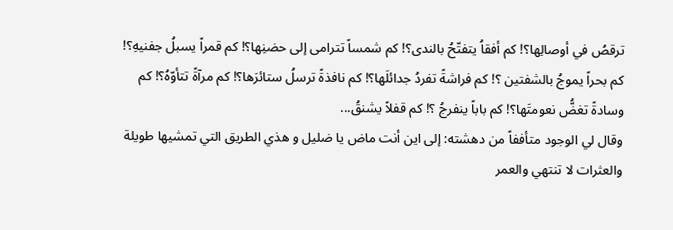ترقصُ في أوصالِها؟! كم أفقاُ يتفتّحُ بالندى؟! كم شمساً تترامى إلى حضنِها؟! كم قمراً يسبلُ جفنيهِ؟! كم بحراً يموجُ بالشفتين ؟! كم فراشةً تفردُ جدائلَها؟! كم نافذةً ترسلُ ستائرَها؟! كم مرآةً تتأوّهُ؟! كم وسادةً تغضُّ نعومتَها؟! كم باباً ينفرجُ ؟! كم قفلاً يشنقُ...
وقال لي الوجود متأففاً من دهشته: إلى اين أنت ماض يا ضليل و هذي الطريق التي تمشيها طويلة والعثرات لا تنتهي والعمر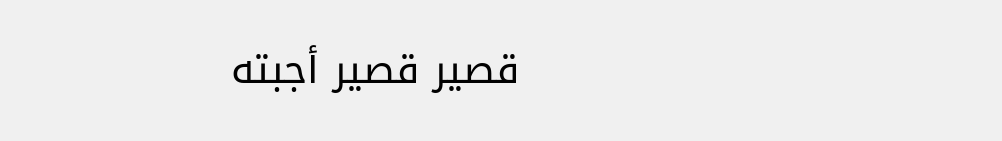قصير قصير أجبته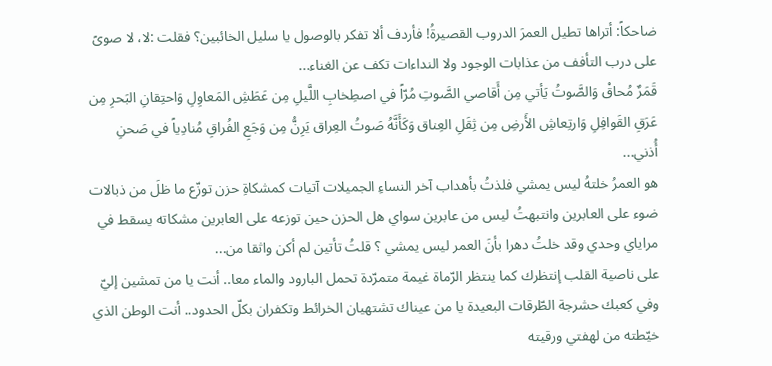ضاحكاً: أتراها تطيل العمرَ الدروب القصيرةُ! فأردف ألا تفكر بالوصول يا سليل الخائبين؟ فقلت :لا، لا صوىً على درب التأفف من عذابات الوجود ولا النداءات تكف عن الغناء...
قَمَرٌ مُحاقْ وَالصَّوتُ يَأتي مِن أَقاصي الصَّوتِ مُرّاً في اصطِخابِ اللَّيلِ مِن عَطَشِ المَعاوِلِ وَاحتِقانِ البَحرِ مِن عَرَقِ القَوافِلِ وَارتِعاشِ الأَرضِ مِن ثِقَلِ العِناق وَكَأَنَّهُ صَوتُ العِراق يَرِنُّ مِن وَجَعِ الفُراقِ مُنادِياً في صَحنِ أُذني...
هو العمرُ خلتهُ ليس يمشي فلذتُ بأهداب آخر النساءِ الجميلات آتيات كمشكاةِ حزن توزّع ما ظلَ من ذبالات ضوء على العابرين وانتبهتُ ليس من عابرين سواي هل الحزن حين توزعه على العابرين مشكاته يسقط في مراياي وحدي وقد خلتُ دهرا بأنَ العمر ليس يمشي ؟ قلتُ تأتين لم أكن واثقا من...
على ناصية القلب إنتظرك كما ينتظر الرّماة غيمة متمرّدة تحمل البارود والماء معا.. أنت يا من تمشين إليّ وفي كعبك حشرجة الطّرقات البعيدة يا من عيناك تشتهيان الخرائط وتكفران بكلّ الحدود.. أنت الوطن الذي خيّطته من لهفتي ورقيته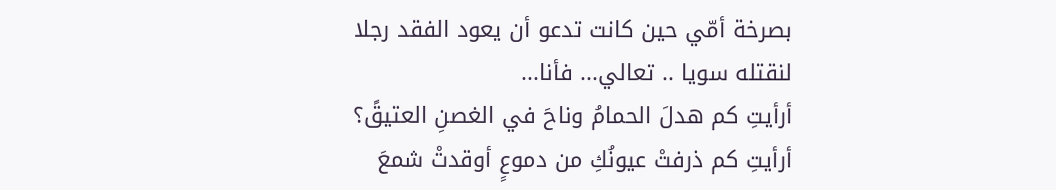بصرخة أمّي حين كانت تدعو أن يعود الفقد رجلا لنقتله سويا .. تعالي... فأنا...
أرأيتِ كم هدلَ الحمامُ وناحَ في الغصنِ العتيقً؟ أرأيتِ كم ذرفتْ عيونُكِ من دموعٍ أوقدتْ شمعَ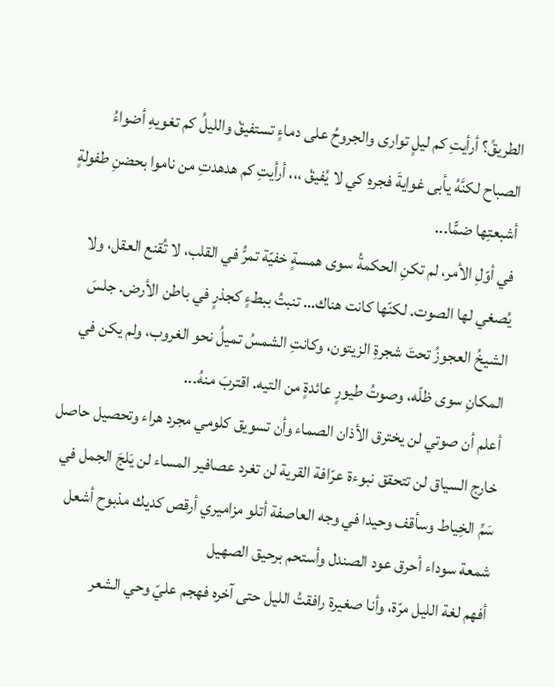الطريقً؟ أرأيتِ كم ليلٍ توارى والجروحُ على دماءٍ تستفيقْ والليلُ كم تغويهِ أضواءُ الصباح لكنَّهُ يأبى غوايةَ فجرهِ كي لا يُفيقْ ،،، أرأيتِ كم هدهدتِ من ناموا بحضنِ طفولةٍ أشبعتِها ضمًّا...
في أوّلِ الأمر، لم تكنِ الحكمةُ سوى همسةٍ خفيّة تمرُّ في القلب، لا تُقنع العقل، ولا يُصغي لها الصوت. لكنّها كانت هناك… تنبتُ ببطءٍ كجذرٍ في باطن الأرض. جلسَ الشيخُ العجوزُ تحتَ شجرةِ الزيتون، وكانتِ الشمسُ تميلُ نحو الغروب، ولم يكن في المكانِ سوى ظلّه، وصوتُ طيورٍ عائدةٍ من التيه. اقتربَ منهُ...
أعلم أن صوتي لن يخترق الأذان الصماء وأن تسويق كلومي مجرد هراء وتحصيل حاصل خارج السياق لن تتحقق نبوءة عرّافة القرية لن تغرد عصافير المساء لن يَلجَ الجمل في سَمِّ الخِياط وسأقف وحيدا في وجه العاصفة أتلو مزاميري أرقص كديك مذبوح أشعل شمعة سوداء أحرق عود الصندل وأستحم برحيق الصهيل
أفهم لغة الليل مرّة، وأنا صغيرة رافقتُ الليل حتى آخره فهجم عليّ وحي الشعر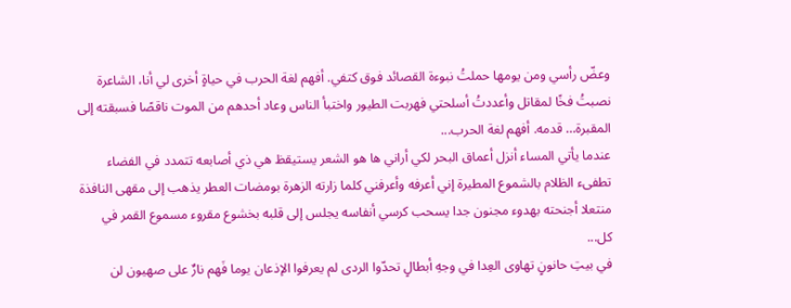وعضّ رأسي ومن يومها حملتُ نبوءة القصائد فوق كتفي. أفهم لغة الحرب في حياةٍ أخرى لي أنا، الشاعرة نصبتُ فخًا لمقاتل وأعددتُ أسلحتي فهربت الطيور واختبأ الناس وعاد أحدهم من الموت ناقصًا فسبقته إلى المقبرة… قدمه. أفهم لغة الحرب...
عندما يأتي المساء أنزل أعماق البحر لكي أراني ها هو الشعر يستيقظ هي ذي أصابعه تتمدد في الفضاء تطفىء الظلام بالشموع المطيرة إني أعرفه وأعرفني كلما زارته الزهرة بومضات العطر يذهب إلى مقهى النافذة منتعلا أجنحته بهدوء مجنون جدا يسحب كرسي أنفاسه يجلس إلى قلبه بخشوع مقروء مسموع القمر في كل...
في بيتِ حانونٍ تهاوى العِدا في وجهِ أبطالٍ تحدّوا الردى لم يعرفوا الإذعان يوما فَهم نارٌ على صهيون لن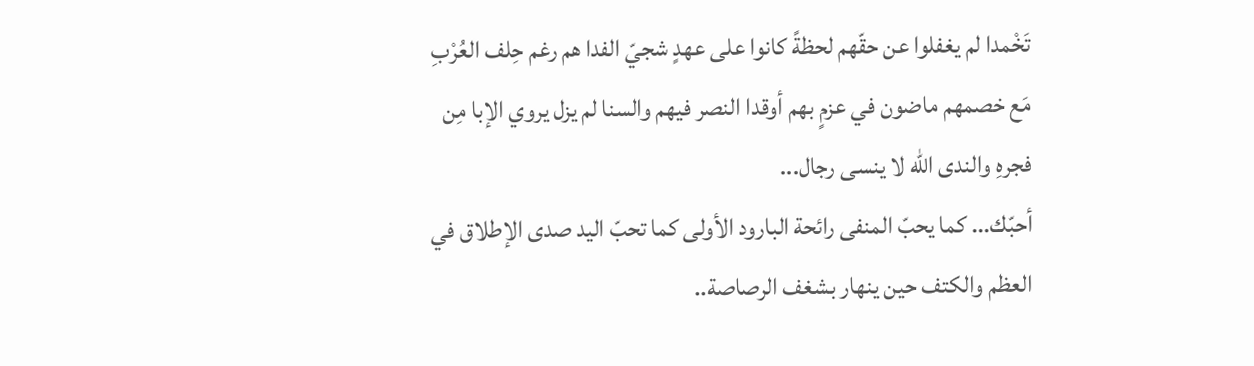تَخْمدا لم يغفلوا عن حقّهم لحظةً كانوا على عهدٍ شجيّ الفدا هم رغم حِلف العُرْبِ مَع خصمهم ماضون في عزمٍ بهم أوقدا النصر فيهم والسنا لم يزل يروي الإبا مِن فجرهِ والندى الله لا ينسى رجال...
أحبّك... كما يحبّ المنفى رائحة البارود الأولى كما تحبّ اليد صدى الإطلاق في العظم والكتف حين ينهار بشغف الرصاصة..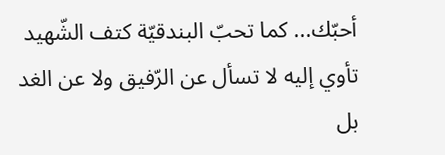أحبّك... كما تحبّ البندقيّة كتف الشّهيد تأوي إليه لا تسأل عن الرّفيق ولا عن الغد بل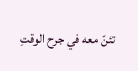تئنّ معه في جرح الوقتِ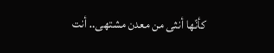كأنّها أنثى من معدن مشتهى.. أنت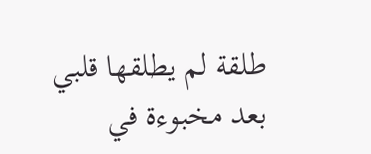طلقة لم يطلقها قلبي بعد مخبوءة في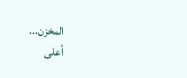المخزن...
أعلى